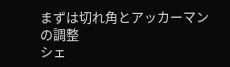まずは切れ角とアッカーマンの調整
シェ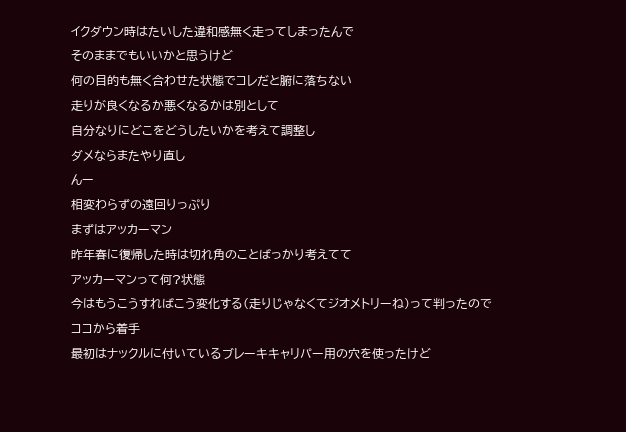イクダウン時はたいした違和感無く走ってしまったんで
そのままでもいいかと思うけど
何の目的も無く合わせた状態でコレだと腑に落ちない
走りが良くなるか悪くなるかは別として
自分なりにどこをどうしたいかを考えて調整し
ダメならまたやり直し
んー
相変わらずの遠回りっぷり
まずはアッカーマン
昨年春に復帰した時は切れ角のことばっかり考えてて
アッカーマンって何?状態
今はもうこうすればこう変化する(走りじゃなくてジオメトリーね)って判ったので
ココから着手
最初はナックルに付いているブレーキキャリパー用の穴を使ったけど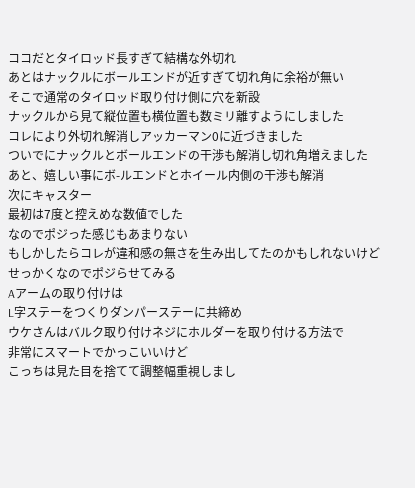ココだとタイロッド長すぎて結構な外切れ
あとはナックルにボールエンドが近すぎて切れ角に余裕が無い
そこで通常のタイロッド取り付け側に穴を新設
ナックルから見て縦位置も横位置も数ミリ離すようにしました
コレにより外切れ解消しアッカーマン0に近づきました
ついでにナックルとボールエンドの干渉も解消し切れ角増えました
あと、嬉しい事にボ-ルエンドとホイール内側の干渉も解消
次にキャスター
最初は7度と控えめな数値でした
なのでポジった感じもあまりない
もしかしたらコレが違和感の無さを生み出してたのかもしれないけど
せっかくなのでポジらせてみる
Aアームの取り付けは
L字ステーをつくりダンパーステーに共締め
ウケさんはバルク取り付けネジにホルダーを取り付ける方法で
非常にスマートでかっこいいけど
こっちは見た目を捨てて調整幅重視しまし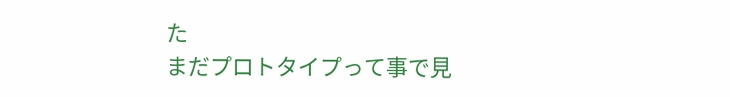た
まだプロトタイプって事で見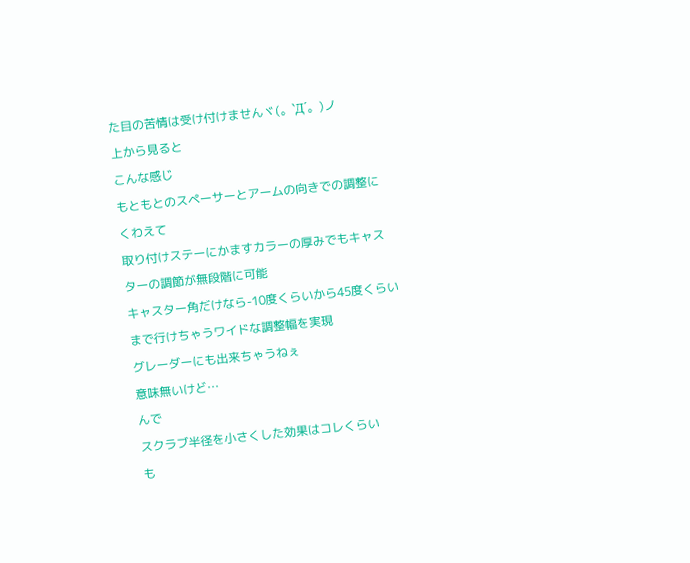た目の苦情は受け付けませんヾ(。`Д´。)ノ
上から見ると
こんな感じ
もともとのスペーサーとアームの向きでの調整にくわえて
取り付けステーにかますカラーの厚みでもキャスターの調節が無段階に可能
キャスター角だけなら-10度くらいから45度くらいまで行けちゃうワイドな調整幅を実現
グレーダーにも出来ちゃうねぇ
意味無いけど…
んで
スクラブ半径を小さくした効果はコレくらい
も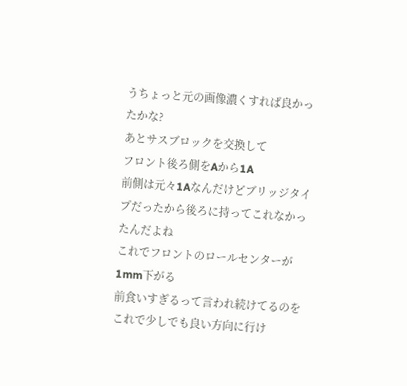うちょっと元の画像濃くすれば良かったかな?
あとサスブロックを交換して
フロント後ろ側をAから1A
前側は元々1Aなんだけどブリッジタイプだったから後ろに持ってこれなかったんだよね
これでフロントのロールセンターが1mm下がる
前食いすぎるって言われ続けてるのをこれで少しでも良い方向に行け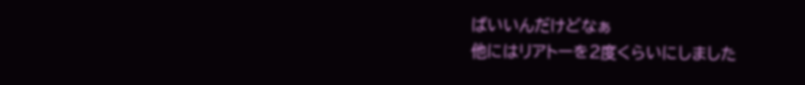ばいいんだけどなぁ
他にはリアトーを2度くらいにしました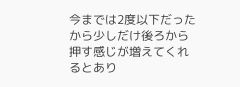今までは2度以下だったから少しだけ後ろから押す感じが増えてくれるとあり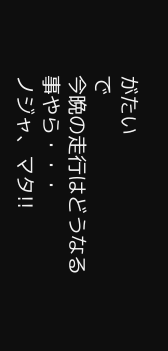がたい
で
今晩の走行はどうなる事やら・・・
ノジャ、マタ!!